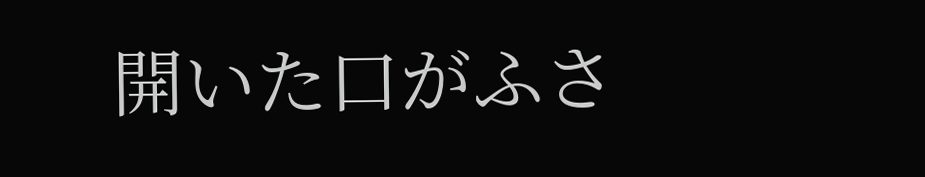開いた口がふさ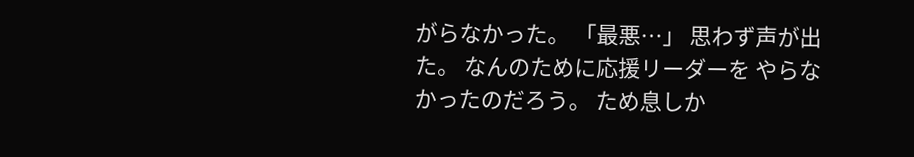がらなかった。 「最悪…」 思わず声が出た。 なんのために応援リーダーを やらなかったのだろう。 ため息しか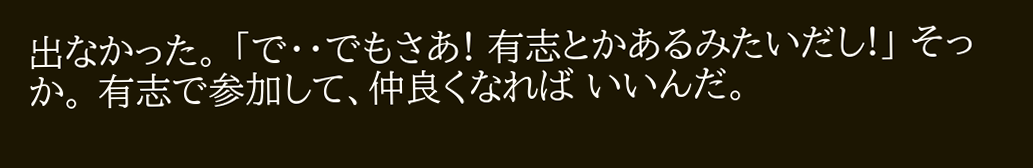出なかった。 「で・・でもさあ! 有志とかあるみたいだし!」 そっか。 有志で参加して、仲良くなれば いいんだ。